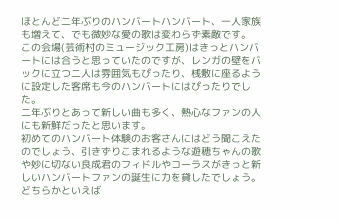ほとんど二年ぶりのハンバートハンバート、一人家族も増えて、でも微妙な愛の歌は変わらず素敵です。
この会場(芸術村のミュージック工房)はきっとハンバートには合うと思っていたのですが、レンガの壁をバックに立つ二人は雰囲気もぴったり、桟敷に座るように設定した客席も今のハンバートにはぴったりでした。
二年ぶりとあって新しい曲も多く、熱心なファンの人にも新鮮だったと思います。
初めてのハンバート体験のお客さんにはどう聞こえたのでしょう、引きずりこまれるような遊穂ちゃんの歌や妙に切ない良成君のフィドルやコーラスがきっと新しいハンバートファンの誕生に力を貸したでしょう。
どちらかといえば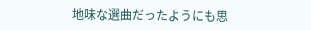地味な選曲だったようにも思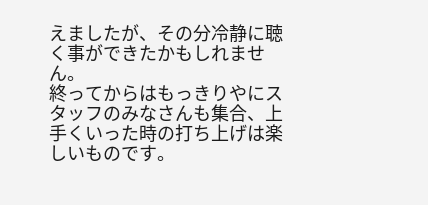えましたが、その分冷静に聴く事ができたかもしれません。
終ってからはもっきりやにスタッフのみなさんも集合、上手くいった時の打ち上げは楽しいものです。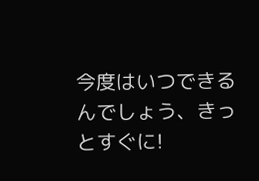今度はいつできるんでしょう、きっとすぐに!